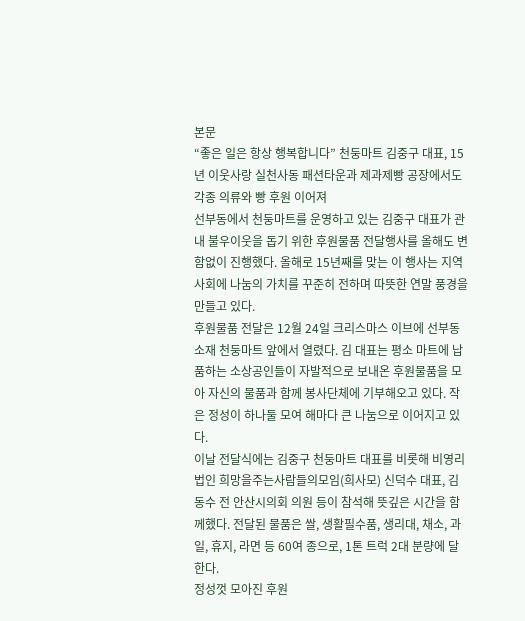본문
“좋은 일은 항상 행복합니다” 천둥마트 김중구 대표, 15년 이웃사랑 실천사동 패션타운과 제과제빵 공장에서도 각종 의류와 빵 후원 이어져
선부동에서 천둥마트를 운영하고 있는 김중구 대표가 관내 불우이웃을 돕기 위한 후원물품 전달행사를 올해도 변함없이 진행했다. 올해로 15년째를 맞는 이 행사는 지역사회에 나눔의 가치를 꾸준히 전하며 따뜻한 연말 풍경을 만들고 있다.
후원물품 전달은 12월 24일 크리스마스 이브에 선부동 소재 천둥마트 앞에서 열렸다. 김 대표는 평소 마트에 납품하는 소상공인들이 자발적으로 보내온 후원물품을 모아 자신의 물품과 함께 봉사단체에 기부해오고 있다. 작은 정성이 하나둘 모여 해마다 큰 나눔으로 이어지고 있다.
이날 전달식에는 김중구 천둥마트 대표를 비롯해 비영리법인 희망을주는사람들의모임(희사모) 신덕수 대표, 김동수 전 안산시의회 의원 등이 참석해 뜻깊은 시간을 함께했다. 전달된 물품은 쌀, 생활필수품, 생리대, 채소, 과일, 휴지, 라면 등 60여 종으로, 1톤 트럭 2대 분량에 달한다.
정성껏 모아진 후원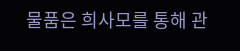물품은 희사모를 통해 관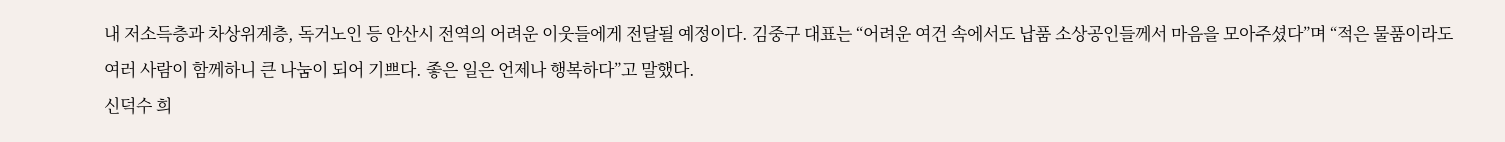내 저소득층과 차상위계층, 독거노인 등 안산시 전역의 어려운 이웃들에게 전달될 예정이다. 김중구 대표는 “어려운 여건 속에서도 납품 소상공인들께서 마음을 모아주셨다”며 “적은 물품이라도 여러 사람이 함께하니 큰 나눔이 되어 기쁘다. 좋은 일은 언제나 행복하다”고 말했다.
신덕수 희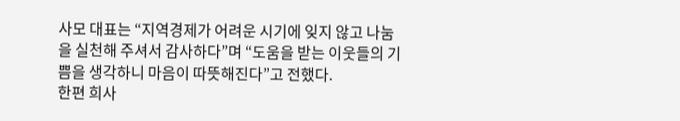사모 대표는 “지역경제가 어려운 시기에 잊지 않고 나눔을 실천해 주셔서 감사하다”며 “도움을 받는 이웃들의 기쁨을 생각하니 마음이 따뜻해진다”고 전했다.
한편 희사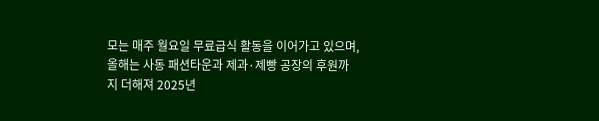모는 매주 월요일 무료급식 활동을 이어가고 있으며, 올해는 사동 패션타운과 제과·제빵 공장의 후원까지 더해져 2025년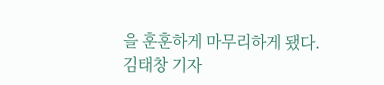을 훈훈하게 마무리하게 됐다.
김태창 기자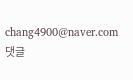chang4900@naver.com
댓글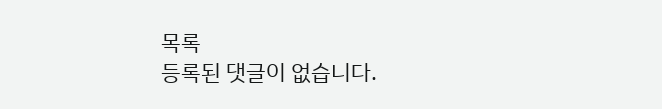목록
등록된 댓글이 없습니다.